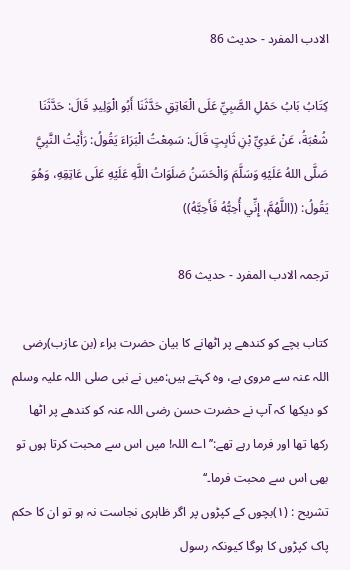الادب المفرد - حدیث 86

كِتَابُ بَابُ حَمْلِ الصَّبِيِّ عَلَى الْعَاتِقِ حَدَّثَنَا أَبُو الْوَلِيدِ قَالَ: حَدَّثَنَا شُعْبَةُ، عَنْ عَدِيِّ بْنِ ثَابِتٍ قَالَ: سَمِعْتُ الْبَرَاءَ يَقُولُ: رَأَيْتُ النَّبِيَّ صَلَّى اللهُ عَلَيْهِ وَسَلَّمَ وَالْحَسَنُ صَلَوَاتُ اللَّهِ عَلَيْهِ عَلَى عَاتِقِهِ، وَهُوَ يَقُولُ: ((اللَّهُمَّ، إِنِّي أُحِبُّهُ فَأَحِبَّهُ))

ترجمہ الادب المفرد - حدیث 86

کتاب بچے کو کندھے پر اٹھانے کا بیان حضرت براء (بن عازب)رضی اللہ عنہ سے مروی ہے، وہ کہتے ہیں:میں نے نبی صلی اللہ علیہ وسلم کو دیکھا کہ آپ نے حضرت حسن رضی اللہ عنہ کو کندھے پر اٹھا رکھا تھا اور فرما رہے تھے:’’اے اللہ! میں اس سے محبت کرتا ہوں تو بھی اس سے محبت فرما۔‘‘
تشریح : (۱)بچوں کے کپڑوں پر اگر ظاہری نجاست نہ ہو تو ان کا حکم پاک کپڑوں کا ہوگا کیونکہ رسول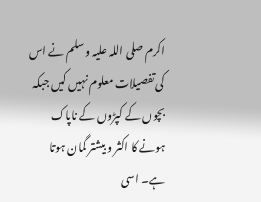اکرم صلی اللہ علیہ وسلم نے اس کی تفصیلات معلوم نہیں کیں جبکہ بچوں کے کپڑوں کے ناپاک ہونے کا اکثر و بیشتر گمان ہوتا ہے۔ اسی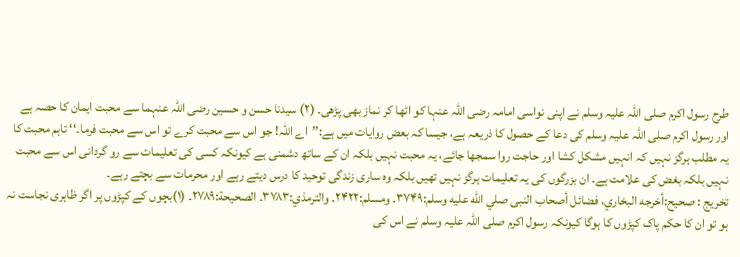طرح رسول اکرم صلی اللہ علیہ وسلم نے اپنی نواسی امامہ رضی اللہ عنہا کو اٹھا کر نماز بھی پڑھی۔ (۲) سیدنا حسن و حسین رضی اللہ عنہما سے محبت ایمان کا حصہ ہے اور رسول اکرم صلی اللہ علیہ وسلم کی دعا کے حصول کا ذریعہ ہے، جیسا کہ بعض روایات میں ہے:’’اے اللہ! جو اس سے محبت کرے تو اس سے محبت فرما۔‘‘ تاہم محبت کا یہ مطلب ہرگز نہیں کہ انہیں مشکل کشا اور حاجت روا سمجھا جائے، یہ محبت نہیں بلکہ ان کے ساتھ دشمنی ہے کیونکہ کسی کی تعلیمات سے رو گردانی اس سے محبت نہیں بلکہ بغض کی علامت ہے۔ ان بزرگوں کی یہ تعلیمات ہرگز نہیں تھیں بلکہ وہ ساری زندگی توحید کا درس دیتے رہے اور محرمات سے بچتے رہے۔
تخریج : صحیح:أخرجه البخاري، فضائل أصحاب النبی صلي اللّه عليه وسلم:۳۷۴۹۔ ومسلم:۲۴۲۲۔ والترمذي:۳۷۸۳۔ الصحیحة:۲۷۸۹۔ (۱)بچوں کے کپڑوں پر اگر ظاہری نجاست نہ ہو تو ان کا حکم پاک کپڑوں کا ہوگا کیونکہ رسول اکرم صلی اللہ علیہ وسلم نے اس کی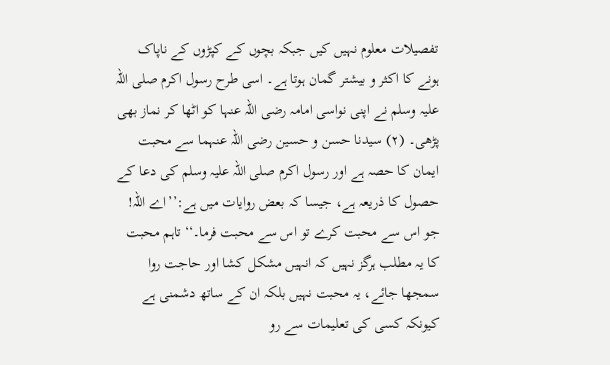تفصیلات معلوم نہیں کیں جبکہ بچوں کے کپڑوں کے ناپاک ہونے کا اکثر و بیشتر گمان ہوتا ہے۔ اسی طرح رسول اکرم صلی اللہ علیہ وسلم نے اپنی نواسی امامہ رضی اللہ عنہا کو اٹھا کر نماز بھی پڑھی۔ (۲) سیدنا حسن و حسین رضی اللہ عنہما سے محبت ایمان کا حصہ ہے اور رسول اکرم صلی اللہ علیہ وسلم کی دعا کے حصول کا ذریعہ ہے، جیسا کہ بعض روایات میں ہے:’’اے اللہ! جو اس سے محبت کرے تو اس سے محبت فرما۔‘‘ تاہم محبت کا یہ مطلب ہرگز نہیں کہ انہیں مشکل کشا اور حاجت روا سمجھا جائے، یہ محبت نہیں بلکہ ان کے ساتھ دشمنی ہے کیونکہ کسی کی تعلیمات سے رو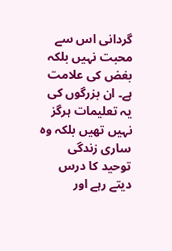گردانی اس سے محبت نہیں بلکہ بغض کی علامت ہے۔ ان بزرگوں کی یہ تعلیمات ہرگز نہیں تھیں بلکہ وہ ساری زندگی توحید کا درس دیتے رہے اور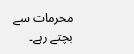محرمات سے بچتے رہے۔